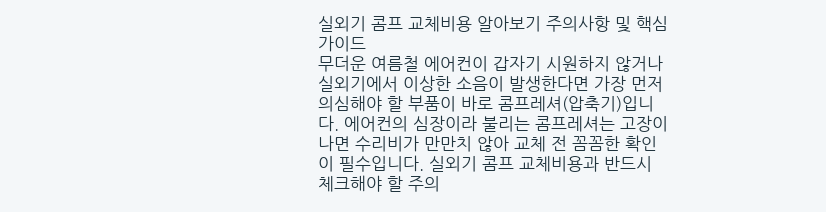실외기 콤프 교체비용 알아보기 주의사항 및 핵심 가이드
무더운 여름철 에어컨이 갑자기 시원하지 않거나 실외기에서 이상한 소음이 발생한다면 가장 먼저 의심해야 할 부품이 바로 콤프레셔(압축기)입니다. 에어컨의 심장이라 불리는 콤프레셔는 고장이 나면 수리비가 만만치 않아 교체 전 꼼꼼한 확인이 필수입니다. 실외기 콤프 교체비용과 반드시 체크해야 할 주의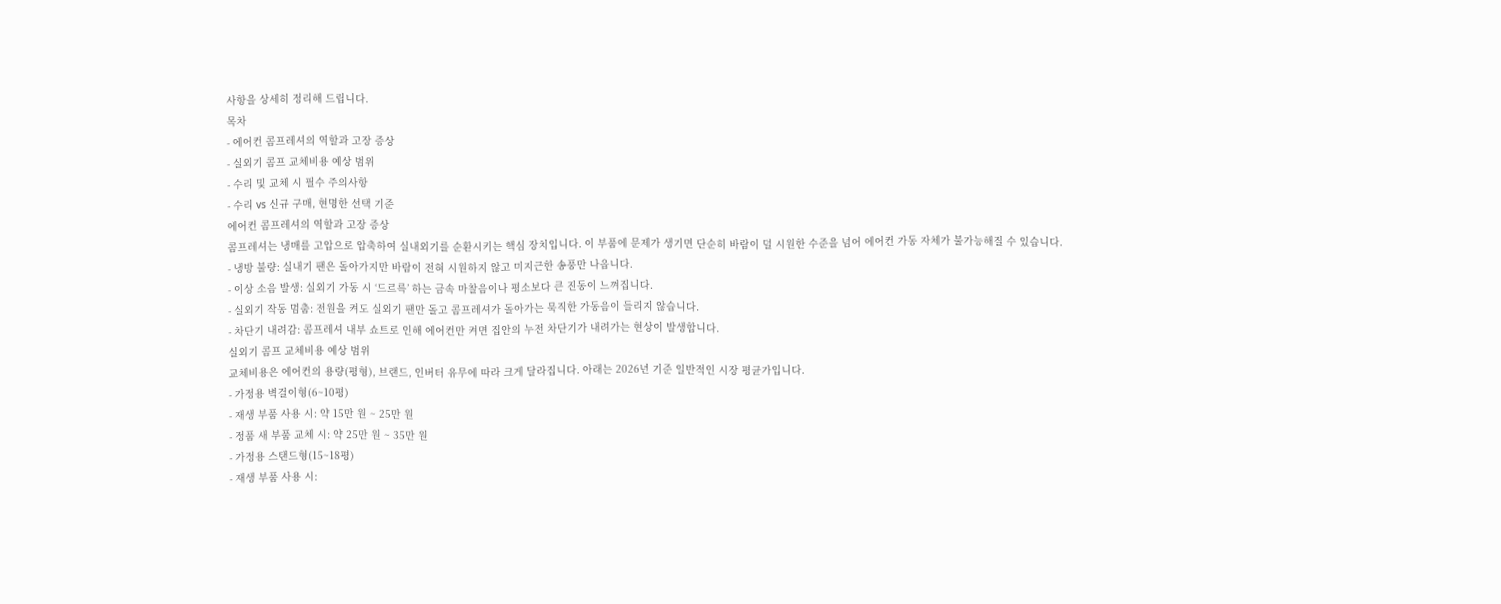사항을 상세히 정리해 드립니다.
목차
- 에어컨 콤프레셔의 역할과 고장 증상
- 실외기 콤프 교체비용 예상 범위
- 수리 및 교체 시 필수 주의사항
- 수리 vs 신규 구매, 현명한 선택 기준
에어컨 콤프레셔의 역할과 고장 증상
콤프레셔는 냉매를 고압으로 압축하여 실내외기를 순환시키는 핵심 장치입니다. 이 부품에 문제가 생기면 단순히 바람이 덜 시원한 수준을 넘어 에어컨 가동 자체가 불가능해질 수 있습니다.
- 냉방 불량: 실내기 팬은 돌아가지만 바람이 전혀 시원하지 않고 미지근한 송풍만 나옵니다.
- 이상 소음 발생: 실외기 가동 시 ‘드르륵’ 하는 금속 마찰음이나 평소보다 큰 진동이 느껴집니다.
- 실외기 작동 멈춤: 전원을 켜도 실외기 팬만 돌고 콤프레셔가 돌아가는 묵직한 가동음이 들리지 않습니다.
- 차단기 내려감: 콤프레셔 내부 쇼트로 인해 에어컨만 켜면 집안의 누전 차단기가 내려가는 현상이 발생합니다.
실외기 콤프 교체비용 예상 범위
교체비용은 에어컨의 용량(평형), 브랜드, 인버터 유무에 따라 크게 달라집니다. 아래는 2026년 기준 일반적인 시장 평균가입니다.
- 가정용 벽걸이형(6~10평)
- 재생 부품 사용 시: 약 15만 원 ~ 25만 원
- 정품 새 부품 교체 시: 약 25만 원 ~ 35만 원
- 가정용 스탠드형(15~18평)
- 재생 부품 사용 시: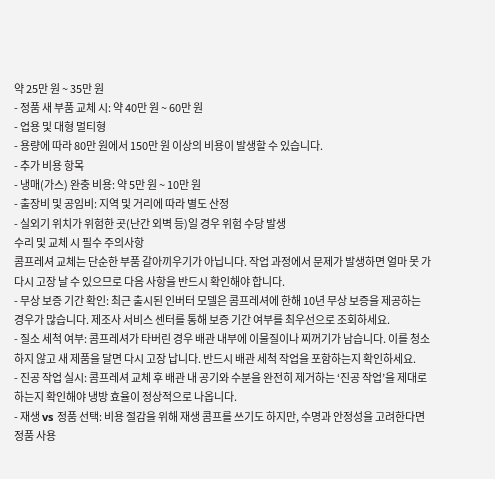약 25만 원 ~ 35만 원
- 정품 새 부품 교체 시: 약 40만 원 ~ 60만 원
- 업용 및 대형 멀티형
- 용량에 따라 80만 원에서 150만 원 이상의 비용이 발생할 수 있습니다.
- 추가 비용 항목
- 냉매(가스) 완충 비용: 약 5만 원 ~ 10만 원
- 출장비 및 공임비: 지역 및 거리에 따라 별도 산정
- 실외기 위치가 위험한 곳(난간 외벽 등)일 경우 위험 수당 발생
수리 및 교체 시 필수 주의사항
콤프레셔 교체는 단순한 부품 갈아끼우기가 아닙니다. 작업 과정에서 문제가 발생하면 얼마 못 가 다시 고장 날 수 있으므로 다음 사항을 반드시 확인해야 합니다.
- 무상 보증 기간 확인: 최근 출시된 인버터 모델은 콤프레셔에 한해 10년 무상 보증을 제공하는 경우가 많습니다. 제조사 서비스 센터를 통해 보증 기간 여부를 최우선으로 조회하세요.
- 질소 세척 여부: 콤프레셔가 타버린 경우 배관 내부에 이물질이나 찌꺼기가 남습니다. 이를 청소하지 않고 새 제품을 달면 다시 고장 납니다. 반드시 배관 세척 작업을 포함하는지 확인하세요.
- 진공 작업 실시: 콤프레셔 교체 후 배관 내 공기와 수분을 완전히 제거하는 ‘진공 작업’을 제대로 하는지 확인해야 냉방 효율이 정상적으로 나옵니다.
- 재생 vs 정품 선택: 비용 절감을 위해 재생 콤프를 쓰기도 하지만, 수명과 안정성을 고려한다면 정품 사용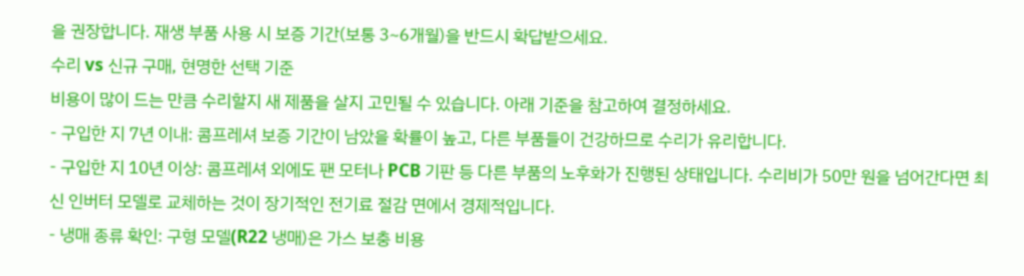을 권장합니다. 재생 부품 사용 시 보증 기간(보통 3~6개월)을 반드시 확답받으세요.
수리 vs 신규 구매, 현명한 선택 기준
비용이 많이 드는 만큼 수리할지 새 제품을 살지 고민될 수 있습니다. 아래 기준을 참고하여 결정하세요.
- 구입한 지 7년 이내: 콤프레셔 보증 기간이 남았을 확률이 높고, 다른 부품들이 건강하므로 수리가 유리합니다.
- 구입한 지 10년 이상: 콤프레셔 외에도 팬 모터나 PCB 기판 등 다른 부품의 노후화가 진행된 상태입니다. 수리비가 50만 원을 넘어간다면 최신 인버터 모델로 교체하는 것이 장기적인 전기료 절감 면에서 경제적입니다.
- 냉매 종류 확인: 구형 모델(R22 냉매)은 가스 보충 비용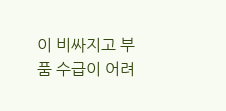이 비싸지고 부품 수급이 어려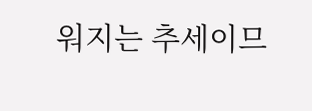워지는 추세이므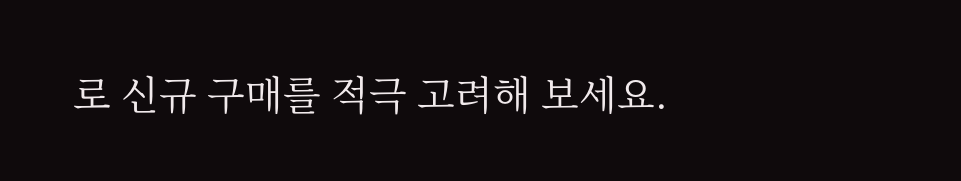로 신규 구매를 적극 고려해 보세요.